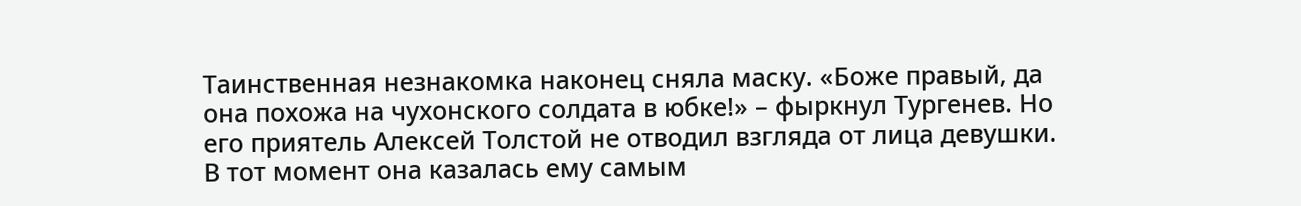Таинственная незнакомка наконец сняла маску. «Боже правый, да она похожа на чухонского солдата в юбке!» – фыркнул Тургенев. Но его приятель Алексей Толстой не отводил взгляда от лица девушки. В тот момент она казалась ему самым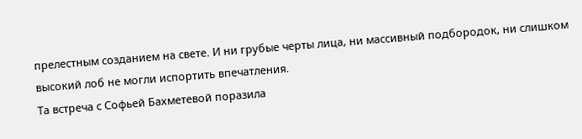прелестным созданием на свете. И ни грубые черты лица, ни массивный подбородок, ни слишком высокий лоб не могли испортить впечатления.
Та встреча с Софьей Бахметевой поразила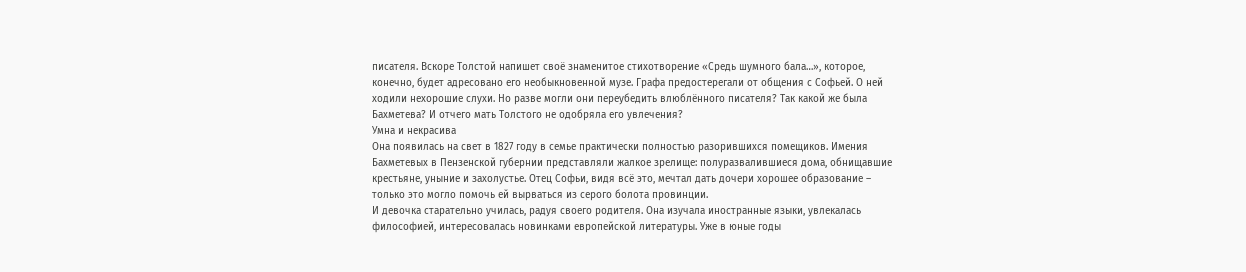писателя. Вскоре Толстой напишет своё знаменитое стихотворение «Средь шумного бала…», которое, конечно, будет адресовано его необыкновенной музе. Графа предостерегали от общения с Софьей. О ней ходили нехорошие слухи. Но разве могли они переубедить влюблённого писателя? Так какой же была Бахметева? И отчего мать Толстого не одобряла его увлечения?
Умна и некрасива
Она появилась на свет в 1827 году в семье практически полностью разорившихся помещиков. Имения Бахметевых в Пензенской губернии представляли жалкое зрелище: полуразвалившиеся дома, обнищавшие крестьяне, уныние и захолустье. Отец Софьи, видя всё это, мечтал дать дочери хорошее образование – только это могло помочь ей вырваться из серого болота провинции.
И девочка старательно училась, радуя своего родителя. Она изучала иностранные языки, увлекалась философией, интересовалась новинками европейской литературы. Уже в юные годы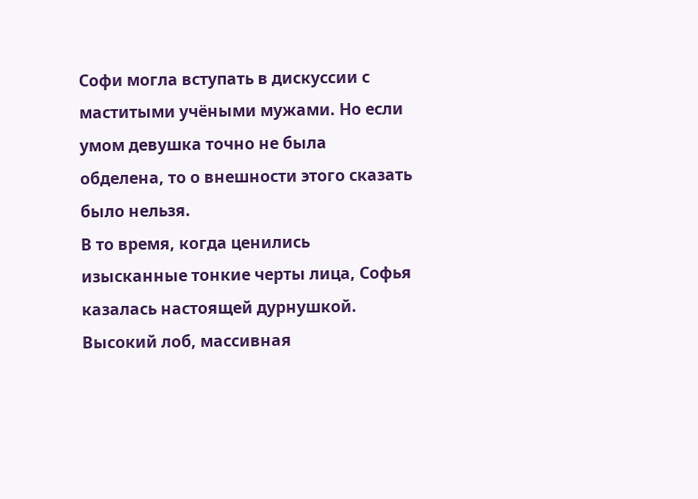Софи могла вступать в дискуссии с маститыми учёными мужами. Но если умом девушка точно не была обделена, то о внешности этого сказать было нельзя.
В то время, когда ценились изысканные тонкие черты лица, Софья казалась настоящей дурнушкой. Высокий лоб, массивная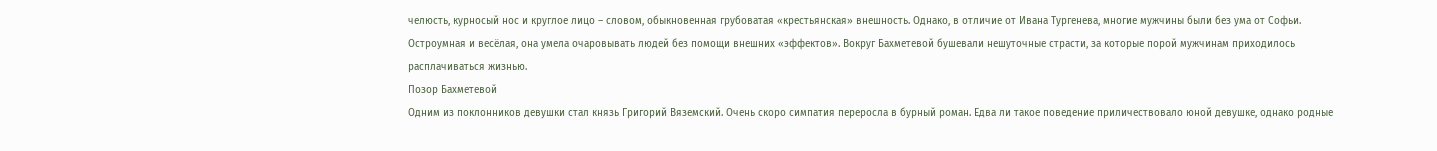челюсть, курносый нос и круглое лицо – словом, обыкновенная грубоватая «крестьянская» внешность. Однако, в отличие от Ивана Тургенева, многие мужчины были без ума от Софьи. Остроумная и весёлая, она умела очаровывать людей без помощи внешних «эффектов». Вокруг Бахметевой бушевали нешуточные страсти, за которые порой мужчинам приходилось расплачиваться жизнью.
Позор Бахметевой
Одним из поклонников девушки стал князь Григорий Вяземский. Очень скоро симпатия переросла в бурный роман. Едва ли такое поведение приличествовало юной девушке, однако родные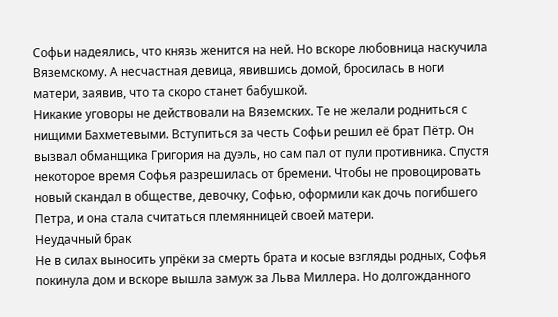Софьи надеялись, что князь женится на ней. Но вскоре любовница наскучила Вяземскому. А несчастная девица, явившись домой, бросилась в ноги матери, заявив, что та скоро станет бабушкой.
Никакие уговоры не действовали на Вяземских. Те не желали родниться с нищими Бахметевыми. Вступиться за честь Софьи решил её брат Пётр. Он вызвал обманщика Григория на дуэль, но сам пал от пули противника. Спустя некоторое время Софья разрешилась от бремени. Чтобы не провоцировать новый скандал в обществе, девочку, Софью, оформили как дочь погибшего Петра, и она стала считаться племянницей своей матери.
Неудачный брак
Не в силах выносить упрёки за смерть брата и косые взгляды родных, Софья покинула дом и вскоре вышла замуж за Льва Миллера. Но долгожданного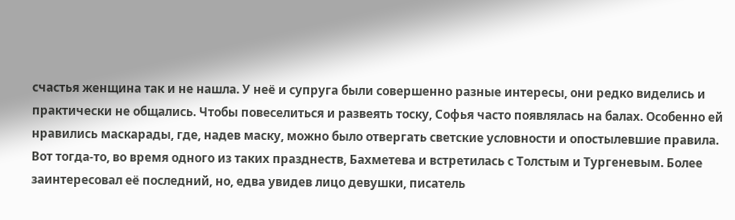счастья женщина так и не нашла. У неё и супруга были совершенно разные интересы, они редко виделись и практически не общались. Чтобы повеселиться и развеять тоску, Софья часто появлялась на балах. Особенно ей нравились маскарады, где, надев маску, можно было отвергать светские условности и опостылевшие правила.
Вот тогда-то, во время одного из таких празднеств, Бахметева и встретилась с Толстым и Тургеневым. Более заинтересовал её последний, но, едва увидев лицо девушки, писатель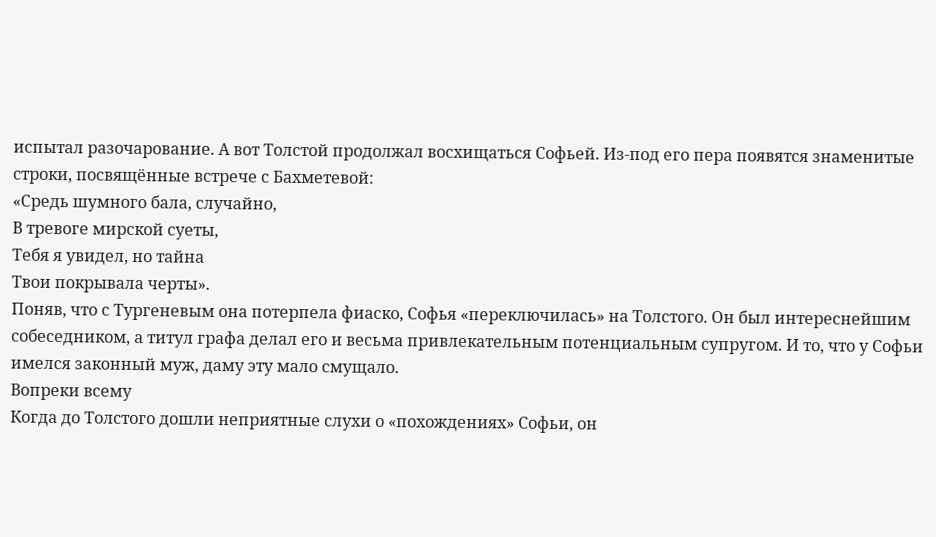испытал разочарование. А вот Толстой продолжал восхищаться Софьей. Из-под его пера появятся знаменитые строки, посвящённые встрече с Бахметевой:
«Средь шумного бала, случайно,
В тревоге мирской суеты,
Тебя я увидел, но тайна
Твои покрывала черты».
Поняв, что с Тургеневым она потерпела фиаско, Софья «переключилась» на Толстого. Он был интереснейшим собеседником, а титул графа делал его и весьма привлекательным потенциальным супругом. И то, что у Софьи имелся законный муж, даму эту мало смущало.
Вопреки всему
Когда до Толстого дошли неприятные слухи о «похождениях» Софьи, он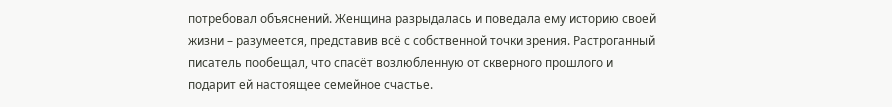потребовал объяснений. Женщина разрыдалась и поведала ему историю своей жизни – разумеется, представив всё с собственной точки зрения. Растроганный писатель пообещал, что спасёт возлюбленную от скверного прошлого и подарит ей настоящее семейное счастье.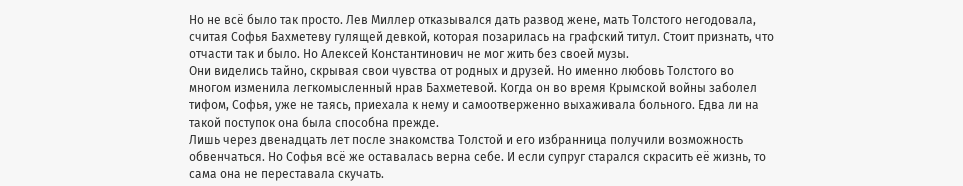Но не всё было так просто. Лев Миллер отказывался дать развод жене, мать Толстого негодовала, считая Софья Бахметеву гулящей девкой, которая позарилась на графский титул. Стоит признать, что отчасти так и было. Но Алексей Константинович не мог жить без своей музы.
Они виделись тайно, скрывая свои чувства от родных и друзей. Но именно любовь Толстого во многом изменила легкомысленный нрав Бахметевой. Когда он во время Крымской войны заболел тифом, Софья, уже не таясь, приехала к нему и самоотверженно выхаживала больного. Едва ли на такой поступок она была способна прежде.
Лишь через двенадцать лет после знакомства Толстой и его избранница получили возможность обвенчаться. Но Софья всё же оставалась верна себе. И если супруг старался скрасить её жизнь, то сама она не переставала скучать.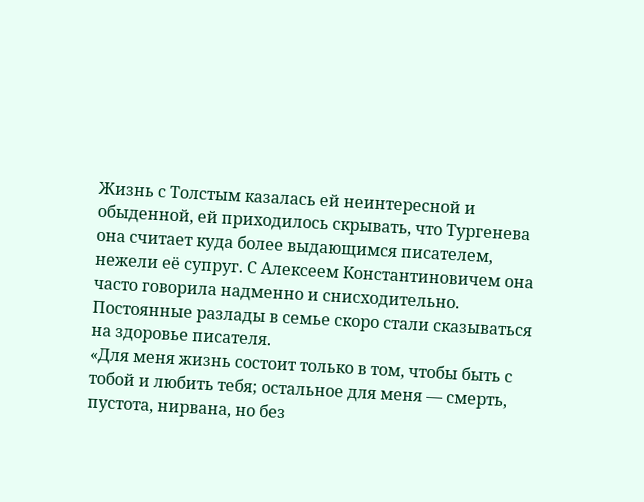Жизнь с Толстым казалась ей неинтересной и обыденной, ей приходилось скрывать, что Тургенева она считает куда более выдающимся писателем, нежели её супруг. С Алексеем Константиновичем она часто говорила надменно и снисходительно. Постоянные разлады в семье скоро стали сказываться на здоровье писателя.
«Для меня жизнь состоит только в том, чтобы быть с тобой и любить тебя; остальное для меня — смерть, пустота, нирвана, но без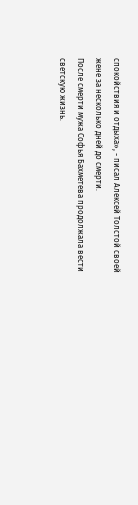спокойствия и отдыха», - писал Алексей Толстой своей жене за несколько дней до смерти.
После смерти мужа Софья Бахметева продолжала вести светскую жизнь.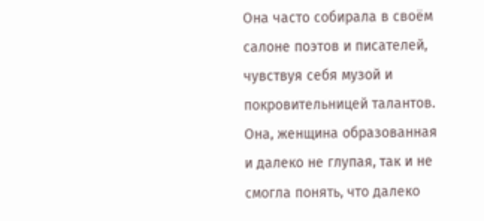Она часто собирала в своём салоне поэтов и писателей, чувствуя себя музой и покровительницей талантов. Она, женщина образованная и далеко не глупая, так и не смогла понять, что далеко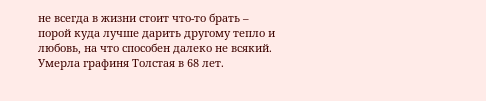не всегда в жизни стоит что-то брать – порой куда лучше дарить другому тепло и любовь, на что способен далеко не всякий.
Умерла графиня Толстая в 68 лет.